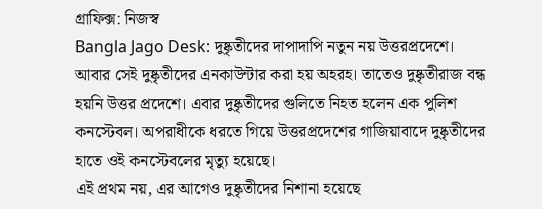গ্রাফিক্স: নিজস্ব
Bangla Jago Desk: দুষ্কৃতীদের দাপাদাপি নতুন নয় উত্তরপ্রদেশে। আবার সেই দুষ্কৃতীদের এনকাউন্টার করা হয় অহরহ। তাতেও দুষ্কৃতীরাজ বন্ধ হয়নি উত্তর প্রদেশে। এবার দুষ্কৃতীদের গুলিতে নিহত হলেন এক পুলিশ কনস্টেবল। অপরাধীকে ধরতে গিয়ে উত্তরপ্রদেশের গাজিয়াবাদে দুষ্কৃতীদের হাতে ওই কনস্টেবলের মৃত্যু হয়েছে।
এই প্রথম নয়, এর আগেও দুষ্কৃতীদের নিশানা হয়েছে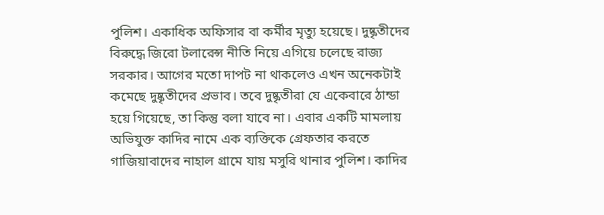পুলিশ। একাধিক অফিসার বা কর্মীর মৃত্যু হয়েছে। দুষ্কৃতীদের বিরুদ্ধে জিরো টলারেন্স নীতি নিয়ে এগিয়ে চলেছে রাজ্য সরকার। আগের মতো দাপট না থাকলেও এখন অনেকটাই কমেছে দুষ্কৃতীদের প্রভাব। তবে দুষ্কৃতীরা যে একেবারে ঠান্ডা হয়ে গিয়েছে, তা কিন্তু বলা যাবে না। এবার একটি মামলায় অভিযুক্ত কাদির নামে এক ব্যক্তিকে গ্রেফতার করতে গাজিয়াবাদের নাহাল গ্রামে যায় মসুরি থানার পুলিশ। কাদির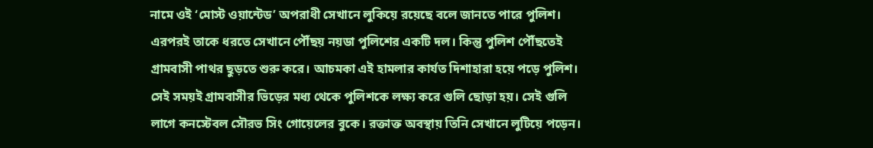নামে ওই ‘মোস্ট ওয়ান্টেড’ অপরাধী সেখানে লুকিয়ে রয়েছে বলে জানতে পারে পুলিশ।
এরপরই তাকে ধরতে সেখানে পৌঁছয় নয়ডা পুলিশের একটি দল। কিন্তু পুলিশ পৌঁছতেই গ্রামবাসী পাথর ছুড়তে শুরু করে। আচমকা এই হামলার কার্যত দিশাহারা হয়ে পড়ে পুলিশ। সেই সময়ই গ্রামবাসীর ভিড়ের মধ্য থেকে পুলিশকে লক্ষ্য করে গুলি ছোড়া হয়। সেই গুলি লাগে কনস্টেবল সৌরভ সিং গোয়েলের বুকে। রক্তাক্ত অবস্থায় তিনি সেখানে লুটিয়ে পড়েন।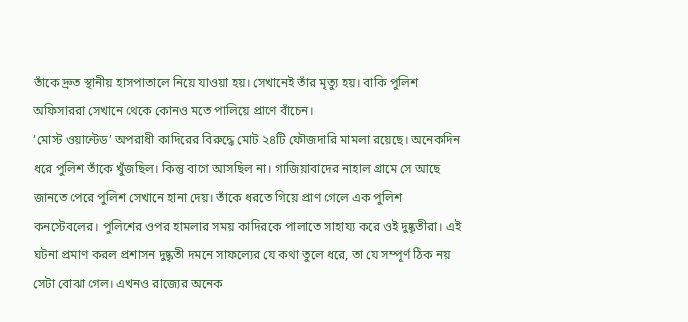তাঁকে দ্রুত স্থানীয় হাসপাতালে নিয়ে যাওয়া হয়। সেখানেই তাঁর মৃত্যু হয়। বাকি পুলিশ অফিসাররা সেখানে থেকে কোনও মতে পালিয়ে প্রাণে বাঁচেন।
‘মোস্ট ওয়ান্টেড’ অপরাধী কাদিরের বিরুদ্ধে মোট ২৪টি ফৌজদারি মামলা রয়েছে। অনেকদিন ধরে পুলিশ তাঁকে খুঁজছিল। কিন্তু বাগে আসছিল না। গাজিয়াবাদের নাহাল গ্রামে সে আছে জানতে পেরে পুলিশ সেখানে হানা দেয়। তাঁকে ধরতে গিয়ে প্রাণ গেলে এক পুলিশ কনস্টেবলের। পুলিশের ওপর হামলার সময় কাদিরকে পালাতে সাহায্য করে ওই দুষ্কৃতীরা। এই ঘটনা প্রমাণ করল প্রশাসন দুষ্কৃতী দমনে সাফল্যের যে কথা তুলে ধরে, তা যে সম্পূর্ণ ঠিক নয় সেটা বোঝা গেল। এখনও রাজ্যের অনেক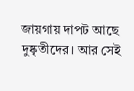জায়গায় দাপট আছে দুষ্কৃতীদের। আর সেই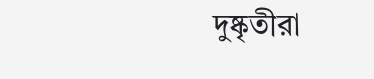দুষ্কৃতীরা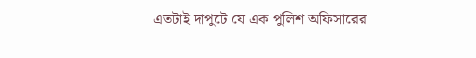এতটাই দাপুটে যে এক পুলিশ অফিসারের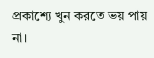প্রকাশ্যে খুন করতে ভয় পায় না।